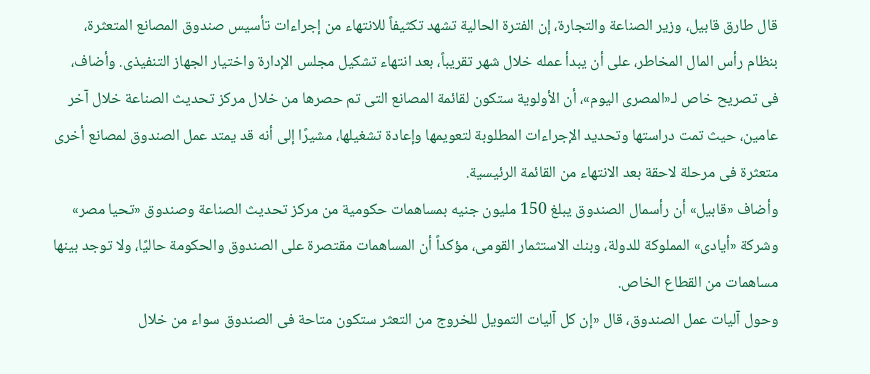قال طارق قابيل، وزير الصناعة والتجارة، إن الفترة الحالية تشهد تكثيفاً للانتهاء من إجراءات تأسيس صندوق المصانع المتعثرة، بنظام رأس المال المخاطر، على أن يبدأ عمله خلال شهر تقريباً، بعد انتهاء تشكيل مجلس الإدارة واختيار الجهاز التنفيذى. وأضاف، فى تصريح خاص لـ«المصرى اليوم»، أن الأولوية ستكون لقائمة المصانع التى تم حصرها من خلال مركز تحديث الصناعة خلال آخر عامين، حيث تمت دراستها وتحديد الإجراءات المطلوبة لتعويمها وإعادة تشغيلها، مشيرًا إلى أنه قد يمتد عمل الصندوق لمصانع أخرى متعثرة فى مرحلة لاحقة بعد الانتهاء من القائمة الرئيسية.
وأضاف «قابيل» أن رأسمال الصندوق يبلغ 150 مليون جنيه بمساهمات حكومية من مركز تحديث الصناعة وصندوق «تحيا مصر» وشركة «أيادى» المملوكة للدولة، وبنك الاستثمار القومى، مؤكداً أن المساهمات مقتصرة على الصندوق والحكومة حاليًا، ولا توجد بينها مساهمات من القطاع الخاص.
وحول آليات عمل الصندوق، قال «إن كل آليات التمويل للخروج من التعثر ستكون متاحة فى الصندوق سواء من خلال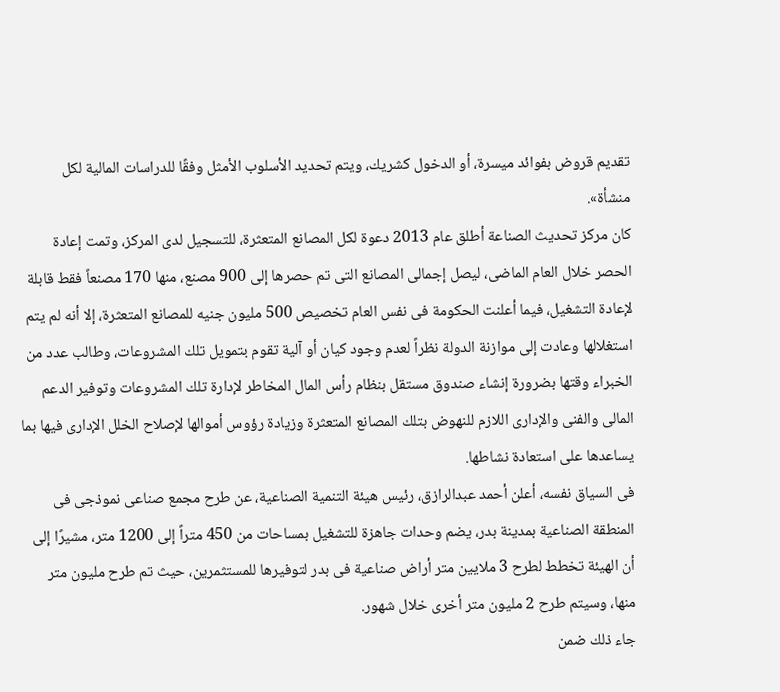تقديم قروض بفوائد ميسرة، أو الدخول كشريك، ويتم تحديد الأسلوب الأمثل وفقًا للدراسات المالية لكل منشأة».
كان مركز تحديث الصناعة أطلق عام 2013 دعوة لكل المصانع المتعثرة، للتسجيل لدى المركز، وتمت إعادة الحصر خلال العام الماضى، ليصل إجمالى المصانع التى تم حصرها إلى 900 مصنع، منها 170 مصنعاً فقط قابلة لإعادة التشغيل، فيما أعلنت الحكومة فى نفس العام تخصيص 500 مليون جنيه للمصانع المتعثرة، إلا أنه لم يتم استغلالها وعادت إلى موازنة الدولة نظراً لعدم وجود كيان أو آلية تقوم بتمويل تلك المشروعات، وطالب عدد من الخبراء وقتها بضرورة إنشاء صندوق مستقل بنظام رأس المال المخاطر لإدارة تلك المشروعات وتوفير الدعم المالى والفنى والإدارى اللازم للنهوض بتلك المصانع المتعثرة وزيادة رؤوس أموالها لإصلاح الخلل الإدارى فيها بما يساعدها على استعادة نشاطها.
فى السياق نفسه، أعلن أحمد عبدالرازق، رئيس هيئة التنمية الصناعية، عن طرح مجمع صناعى نموذجى فى المنطقة الصناعية بمدينة بدر، يضم وحدات جاهزة للتشغيل بمساحات من 450 متراً إلى 1200 متر، مشيرًا إلى أن الهيئة تخطط لطرح 3 ملايين متر أراض صناعية فى بدر لتوفيرها للمستثمرين، حيث تم طرح مليون متر منها، وسيتم طرح 2 مليون متر أخرى خلال شهور.
جاء ذلك ضمن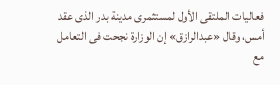فعاليات الملتقى الأول لمستثمرى مدينة بدر الذى عقد أمس، وقال «عبدالرازق» إن الوزارة نجحت فى التعامل مع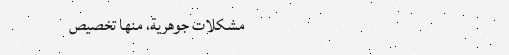مشكلات جوهرية، منها تخصيص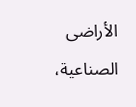الأراضى الصناعية،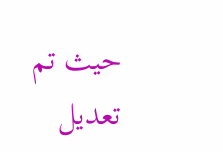حيث تم تعديل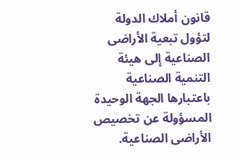قانون أملاك الدولة لتؤول تبعية الأراضى الصناعية إلى هيئة التنمية الصناعية باعتبارها الجهة الوحيدة المسؤولة عن تخصيص الأراضى الصناعية.